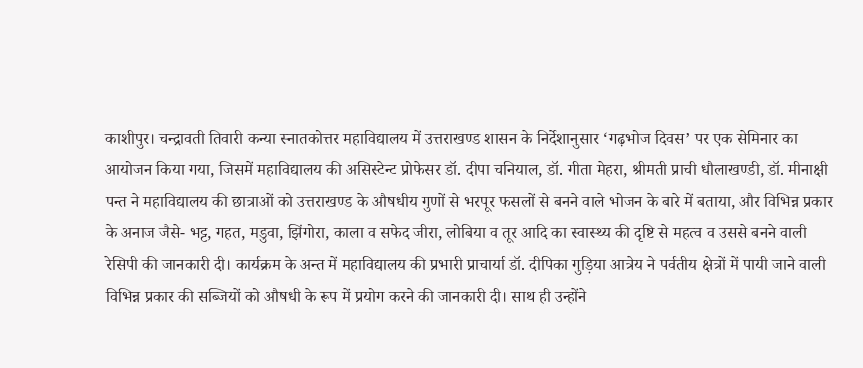काशीपुर। चन्द्रावती तिवारी कन्या स्नातकोत्तर महाविद्यालय में उत्तराखण्ड शासन के निर्देशानुसार ‘गढ़भोज दिवस’ पर एक सेमिनार का आयोजन किया गया, जिसमें महाविद्यालय की असिस्टेन्ट प्रोफेसर डॉ. दीपा चनियाल, डॉ. गीता मेहरा, श्रीमती प्राची धौलाखण्डी, डॉ. मीनाक्षी पन्त ने महाविद्यालय की छात्राओं को उत्तराखण्ड के औषधीय गुणों से भरपूर फसलों से बनने वाले भोजन के बारे में बताया, और विभिन्न प्रकार के अनाज जैसे- भट्ट, गहत, मडुवा, झिंगोरा, काला व सफेद जीरा, लोबिया व तूर आदि का स्वास्थ्य की दृष्टि से महत्व व उससे बनने वाली रेसिपी की जानकारी दी। कार्यक्रम के अन्त में महाविद्यालय की प्रभारी प्राचार्या डॉ. दीपिका गुड़िया आत्रेय ने पर्वतीय क्षेत्रों में पायी जाने वाली विभिन्न प्रकार की सब्जियों को औषधी के रूप में प्रयोग करने की जानकारी दी। साथ ही उन्होंने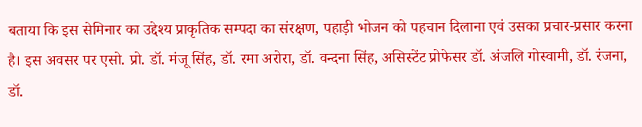बताया कि इस सेमिनार का उद्देश्य प्राकृतिक सम्पदा का संरक्षण, पहाड़ी भोजन को पहचान दिलाना एवं उसका प्रचार-प्रसार करना है। इस अवसर पर एसो. प्रो. डॉ. मंजू सिंह, डॉ. रमा अरोरा, डॉ. वन्दना सिंह, असिस्टेंट प्रोफेसर डॉ. अंजलि गोस्वामी, डॉ. रंजना, डॉ.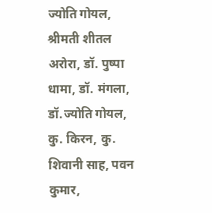ज्योति गोयल, श्रीमती शीतल अरोरा, डॉ. पुष्पा धामा, डॉ. मंगला, डॉ.ज्योति गोयल, कु. किरन, कु. शिवानी साह, पवन कुमार,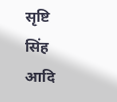सृष्टि सिंह आदि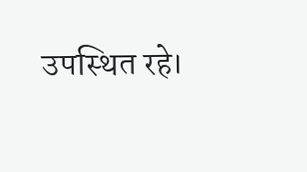उपस्थित रहे।